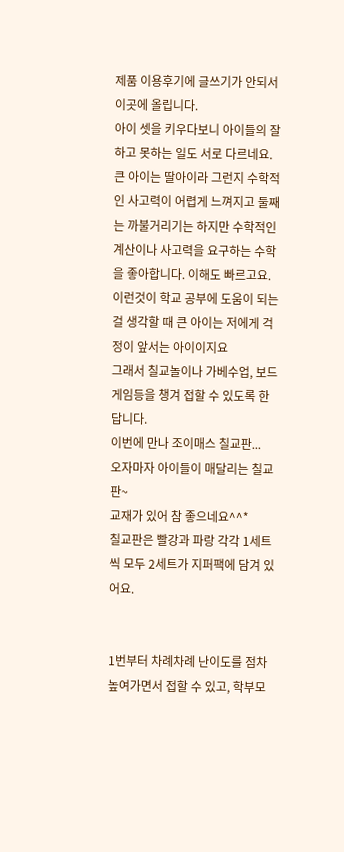제품 이용후기에 글쓰기가 안되서 이곳에 올립니다.
아이 셋을 키우다보니 아이들의 잘하고 못하는 일도 서로 다르네요.
큰 아이는 딸아이라 그런지 수학적인 사고력이 어렵게 느껴지고 둘째는 까불거리기는 하지만 수학적인 계산이나 사고력을 요구하는 수학을 좋아합니다. 이해도 빠르고요.
이런것이 학교 공부에 도움이 되는걸 생각할 때 큰 아이는 저에게 걱정이 앞서는 아이이지요
그래서 칠교놀이나 가베수업, 보드게임등을 챙겨 접할 수 있도록 한답니다.
이번에 만나 조이매스 칠교판...
오자마자 아이들이 매달리는 칠교판~
교재가 있어 참 좋으네요^^*
칠교판은 빨강과 파랑 각각 1세트씩 모두 2세트가 지퍼팩에 담겨 있어요.


1번부터 차례차례 난이도를 점차 높여가면서 접할 수 있고, 학부모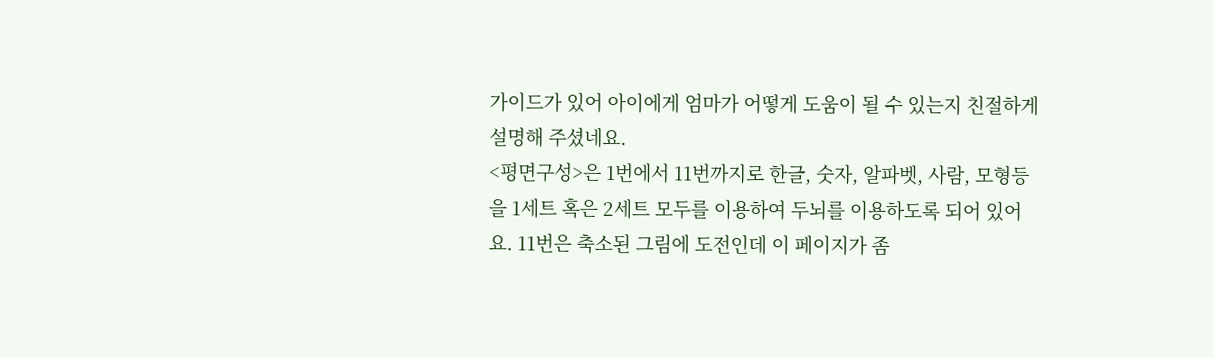가이드가 있어 아이에게 엄마가 어떻게 도움이 될 수 있는지 친절하게 설명해 주셨네요.
<평면구성>은 1번에서 11번까지로 한글, 숫자, 알파벳, 사람, 모형등을 1세트 혹은 2세트 모두를 이용하여 두뇌를 이용하도록 되어 있어요. 11번은 축소된 그림에 도전인데 이 페이지가 좀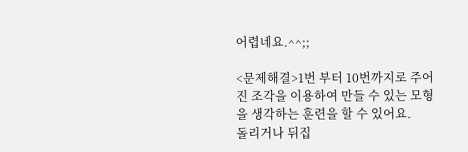어렵네요.^^;;

<문제해결>1번 부터 10번까지로 주어진 조각을 이용하여 만들 수 있는 모형을 생각하는 훈련을 할 수 있어요.
돌리거나 뒤집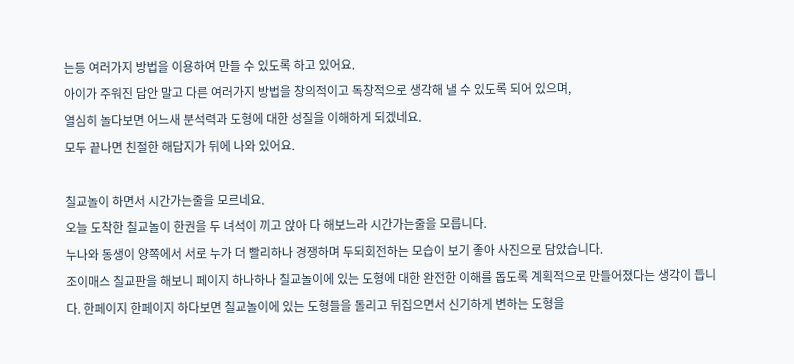는등 여러가지 방법을 이용하여 만들 수 있도록 하고 있어요.
아이가 주워진 답안 말고 다른 여러가지 방법을 창의적이고 독창적으로 생각해 낼 수 있도록 되어 있으며,
열심히 놀다보면 어느새 분석력과 도형에 대한 성질을 이해하게 되겠네요.
모두 끝나면 친절한 해답지가 뒤에 나와 있어요.

칠교놀이 하면서 시간가는줄을 모르네요.
오늘 도착한 칠교놀이 한권을 두 녀석이 끼고 앉아 다 해보느라 시간가는줄을 모릅니다.
누나와 동생이 양쪽에서 서로 누가 더 빨리하나 경쟁하며 두되회전하는 모습이 보기 좋아 사진으로 담았습니다.
조이매스 칠교판을 해보니 페이지 하나하나 칠교놀이에 있는 도형에 대한 완전한 이해를 돕도록 계획적으로 만들어졌다는 생각이 듭니다. 한페이지 한페이지 하다보면 칠교놀이에 있는 도형들을 돌리고 뒤집으면서 신기하게 변하는 도형을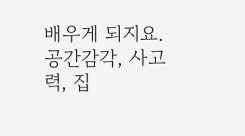배우게 되지요.
공간감각, 사고력, 집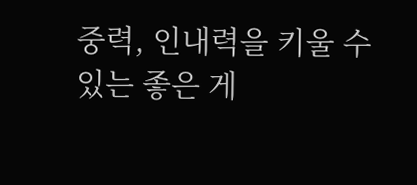중력, 인내력을 키울 수 있는 좋은 게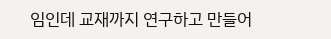임인데 교재까지 연구하고 만들어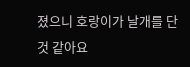졌으니 호랑이가 날개를 단것 같아요